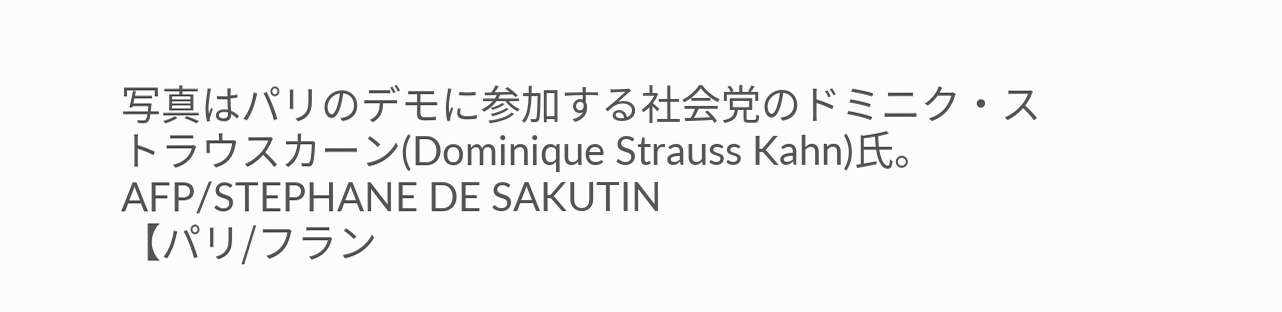写真はパリのデモに参加する社会党のドミニク・ストラウスカーン(Dominique Strauss Kahn)氏。AFP/STEPHANE DE SAKUTIN
【パリ/フラン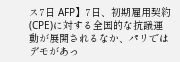ス7日 AFP】7日、初期雇用契約(CPE)に対する全国的な抗議運動が展開されるなか、パリではデモがあっ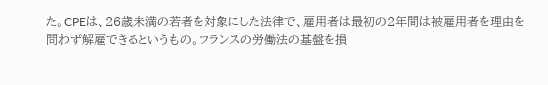た。CPEは、26歳未満の若者を対象にした法律で、雇用者は最初の2年間は被雇用者を理由を問わず解雇できるというもの。フランスの労働法の基盤を損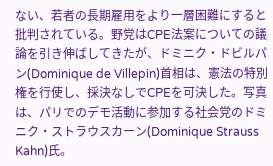ない、若者の長期雇用をより一層困難にすると批判されている。野党はCPE法案についての議論を引き伸ばしてきたが、ドミニク・ドビルパン(Dominique de Villepin)首相は、憲法の特別権を行使し、採決なしでCPEを可決した。写真は、パリでのデモ活動に参加する社会党のドミニク・ストラウスカーン(Dominique Strauss Kahn)氏。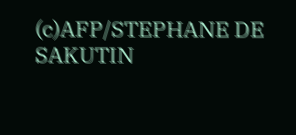(c)AFP/STEPHANE DE SAKUTIN